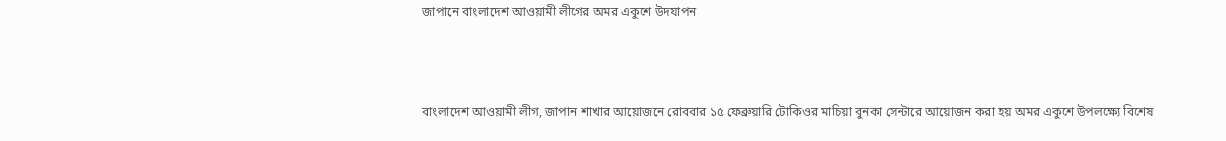জাপানে বাংলাদেশ আওয়ামী লীগের অমর একুশে উদযাপন



বাংলাদেশ আওয়ামী লীগ, জাপান শাখার আয়োজনে রোববার ১৫ ফেব্রুয়ারি টোকিওর মাচিয়া বুনকা সেন্টারে আয়োজন করা হয় অমর একুশে উপলক্ষ্যে বিশেষ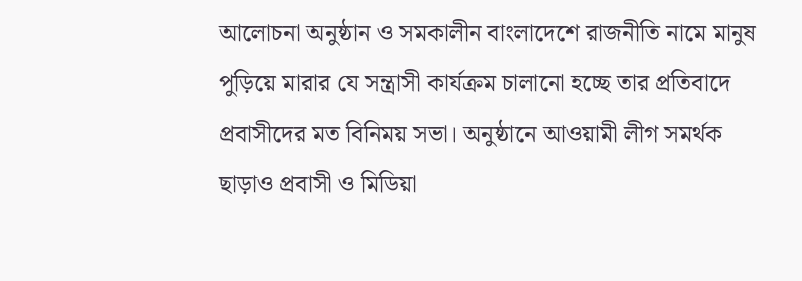আলোচনা অনুষ্ঠান ও সমকালীন বাংলাদেশে রাজনীতি নামে মানুষ পুড়িয়ে মারার যে সন্ত্রাসী কার্যক্রম চালানো হচ্ছে তার প্রতিবাদে প্রবাসীদের মত বিনিময় সভা। অনুষ্ঠানে আওয়ামী লীগ সমর্থক ছাড়াও প্রবাসী ও মিডিয়া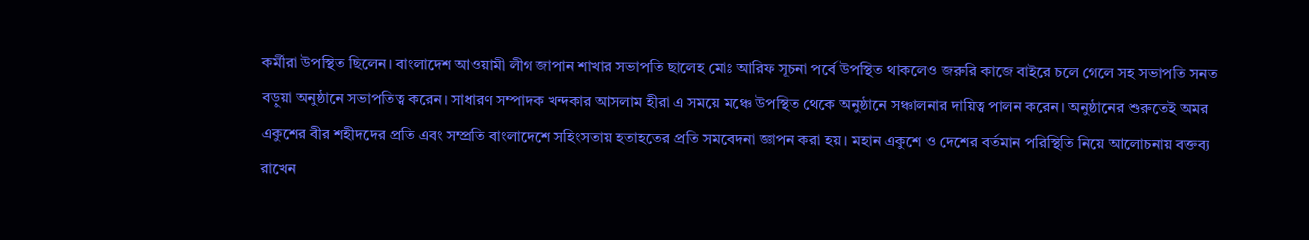কর্মীরা উপস্থিত ছিলেন। বাংলাদেশ আওয়ামী লীগ জাপান শাখার সভাপতি ছালেহ মোঃ আরিফ সূচনা পর্বে উপস্থিত থাকলেও জরুরি কাজে বাইরে চলে গেলে সহ সভাপতি সনত বড়ুয়া অনুষ্ঠানে সভাপতিত্ব করেন। সাধারণ সম্পাদক খন্দকার আসলাম হীরা এ সময়ে মঞ্চে উপস্থিত থেকে অনুষ্ঠানে সঞ্চালনার দায়িত্ব পালন করেন। অনুষ্ঠানের শুরুতেই অমর একুশের বীর শহীদদের প্রতি এবং সম্প্রতি বাংলাদেশে সহিংসতায় হতাহতের প্রতি সমবেদনা জ্ঞাপন করা হয়। মহান একুশে ও দেশের বর্তমান পরিস্থিতি নিয়ে আলোচনায় বক্তব্য রাখেন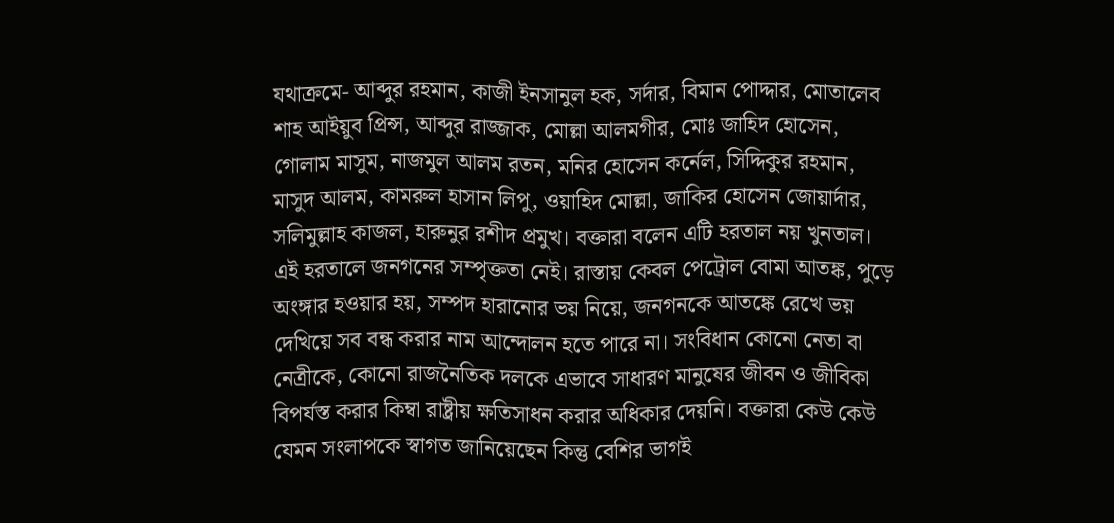যথাক্রমে- আব্দুর রহমান, কাজী ইনসানুল হক, সর্দার, বিমান পোদ্দার, মোতালেব শাহ আইয়ুব প্রিন্স, আব্দুর রাজ্জাক, মোল্লা আলমগীর, মোঃ জাহিদ হোসেন, গোলাম মাসুম, নাজমুল আলম রতন, মনির হোসেন কর্নেল, সিদ্দিকুর রহমান, মাসুদ আলম, কামরুল হাসান লিপু, ওয়াহিদ মোল্লা, জাকির হোসেন জোয়ার্দার, সলিমুল্লাহ কাজল, হারুনুর রশীদ প্রমুখ। বক্তারা বলেন এটি হরতাল নয় খুনতাল। এই হরতালে জনগনের সম্পৃক্ততা নেই। রাস্তায় কেবল পেট্রোল বোমা আতঙ্ক, পুড়ে অংঙ্গার হওয়ার হয়, সম্পদ হারানোর ভয় নিয়ে, জনগনকে আতঙ্কে রেখে ভয় দেখিয়ে সব বন্ধ করার নাম আন্দোলন হতে পারে না। সংবিধান কোনো নেতা বা নেত্রীকে, কোনো রাজনৈতিক দলকে এভাবে সাধারণ মানুষের জীবন ও জীবিকা বিপর্যস্ত করার কিম্বা রাষ্ট্রীয় ক্ষতিসাধন করার অধিকার দেয়নি। বক্তারা কেউ কেউ যেমন সংলাপকে স্বাগত জানিয়েছেন কিন্তু বেশির ভাগই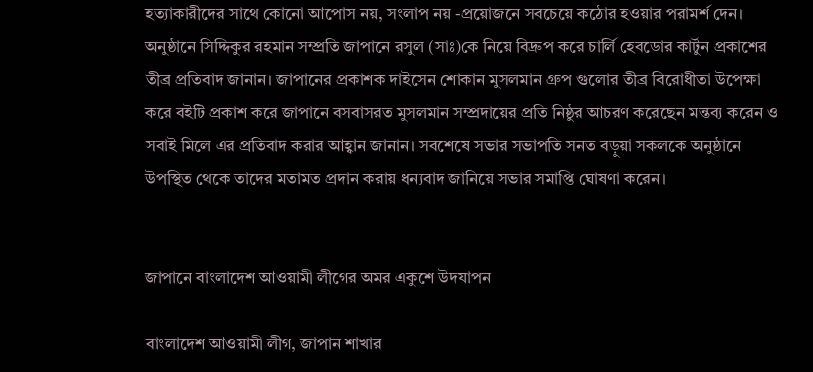হত্যাকারীদের সাথে কোনো আপোস নয়, সংলাপ নয় -প্রয়োজনে সবচেয়ে কঠোর হওয়ার পরামর্শ দেন। অনুষ্ঠানে সিদ্দিকুর রহমান সম্প্রতি জাপানে রসুল (সাঃ)কে নিয়ে বিদ্রুপ করে চার্লি হেবডোর কার্টুন প্রকাশের তীব্র প্রতিবাদ জানান। জাপানের প্রকাশক দাইসেন শোকান মুসলমান গ্রুপ গুলোর তীব্র বিরোধীতা উপেক্ষা করে বইটি প্রকাশ করে জাপানে বসবাসরত মুসলমান সম্প্রদায়ের প্রতি নিষ্ঠুর আচরণ করেছেন মন্তব্য করেন ও সবাই মিলে এর প্রতিবাদ করার আহ্বান জানান। সবশেষে সভার সভাপতি সনত বড়ুয়া সকলকে অনুষ্ঠানে উপস্থিত থেকে তাদের মতামত প্রদান করায় ধন্যবাদ জানিয়ে সভার সমাপ্তি ঘোষণা করেন।


জাপানে বাংলাদেশ আওয়ামী লীগের অমর একুশে উদযাপন

বাংলাদেশ আওয়ামী লীগ, জাপান শাখার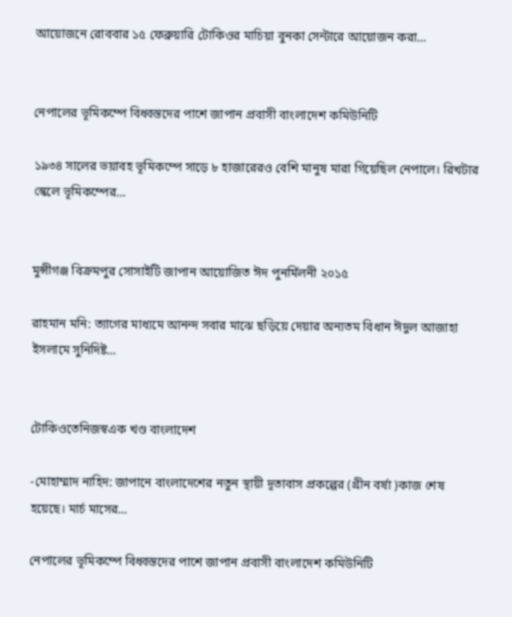আয়োজনে রোববার ১৫ ফেব্রুয়ারি টোকিওর মাচিয়া বুনকা সেন্টারে আয়োজন করা…


নেপালের ভূমিকম্পে বিধ্বস্তদের পাশে জাপান প্রবাসী বাংলাদেশ কমিউনিটি

১৯৩৪ সালের ভয়াবহ ভূমিকম্পে সাড়ে ৮ হাজারেরও বেশি মানুষ মারা গিয়েছিল নেপালে। রিখটার স্কেলে ভূমিকম্পের…


মুন্সীগঞ্জ বিক্রমপুর সোসাইটি জাপান আয়োজিত ঈদ পুনর্মিলনী ২০১৫

রাহমান মনি: ত্যাগের মাধ্যমে আনন্দ সবার মাঝে ছড়িয়ে দেয়ার অন্যতম বিধান ঈদুল আজাহা ইসলামে সুনিদিষ্ট…


টোকিওতেনিজস্বএক খণ্ড বাংলাদেশ

-মোহাম্মাদ নাহিদ: জাপানে বাংলাদেশের নতুন স্থায়ী দূতাবাস প্রকল্পের (গ্রীন বর্ষা )কাজ শেষ হয়েছে। মার্চ মাসের…

নেপালের ভূমিকম্পে বিধ্বস্তদের পাশে জাপান প্রবাসী বাংলাদেশ কমিউনিটি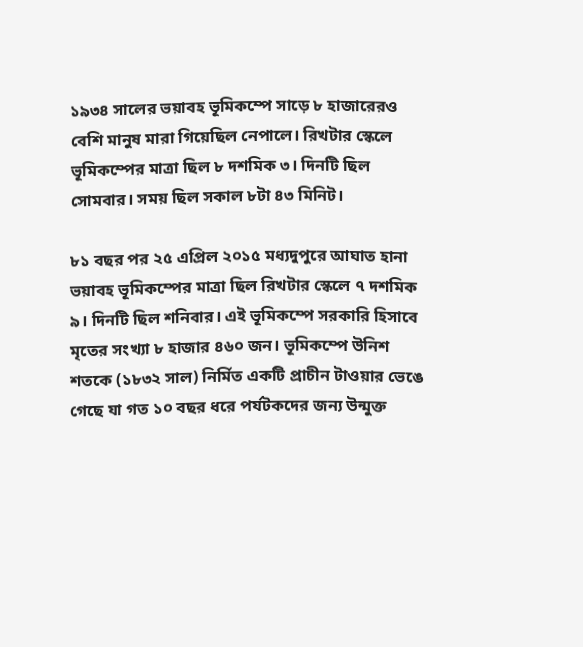১৯৩৪ সালের ভয়াবহ ভূমিকম্পে সাড়ে ৮ হাজারেরও বেশি মানুষ মারা গিয়েছিল নেপালে। রিখটার স্কেলে ভূমিকম্পের মাত্রা ছিল ৮ দশমিক ৩। দিনটি ছিল সোমবার। সময় ছিল সকাল ৮টা ৪৩ মিনিট।

৮১ বছর পর ২৫ এপ্রিল ২০১৫ মধ্যদুপুরে আঘাত হানা ভয়াবহ ভূমিকম্পের মাত্রা ছিল রিখটার স্কেলে ৭ দশমিক ৯। দিনটি ছিল শনিবার। এই ভূমিকম্পে সরকারি হিসাবে মৃতের সংখ্যা ৮ হাজার ৪৬০ জন। ভূমিকম্পে উনিশ শতকে (১৮৩২ সাল) নির্মিত একটি প্রাচীন টাওয়ার ভেঙে গেছে যা গত ১০ বছর ধরে পর্যটকদের জন্য উন্মুক্ত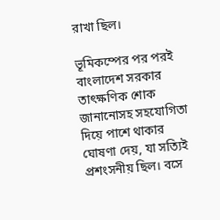রাখা ছিল।

ভূমিকম্পের পর পরই বাংলাদেশ সরকার তাৎক্ষণিক শোক জানানোসহ সহযোগিতা দিয়ে পাশে থাকার ঘোষণা দেয়, যা সত্যিই প্রশংসনীয় ছিল। বসে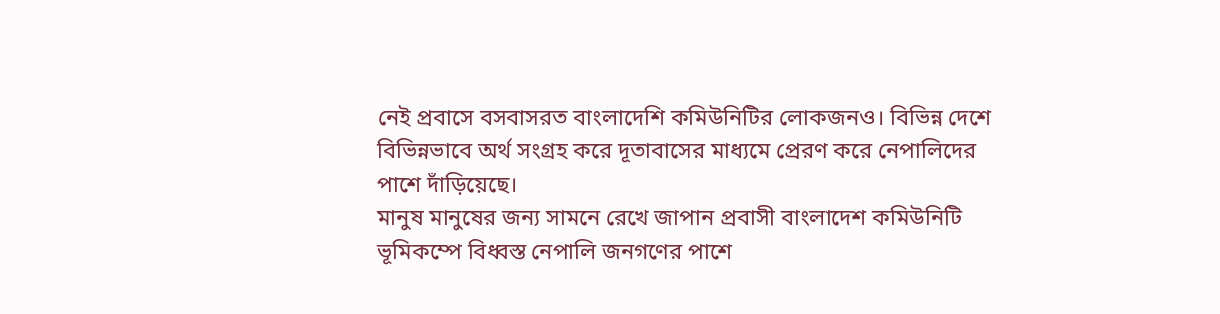নেই প্রবাসে বসবাসরত বাংলাদেশি কমিউনিটির লোকজনও। বিভিন্ন দেশে বিভিন্নভাবে অর্থ সংগ্রহ করে দূতাবাসের মাধ্যমে প্রেরণ করে নেপালিদের পাশে দাঁড়িয়েছে।
মানুষ মানুষের জন্য সামনে রেখে জাপান প্রবাসী বাংলাদেশ কমিউনিটি ভূমিকম্পে বিধ্বস্ত নেপালি জনগণের পাশে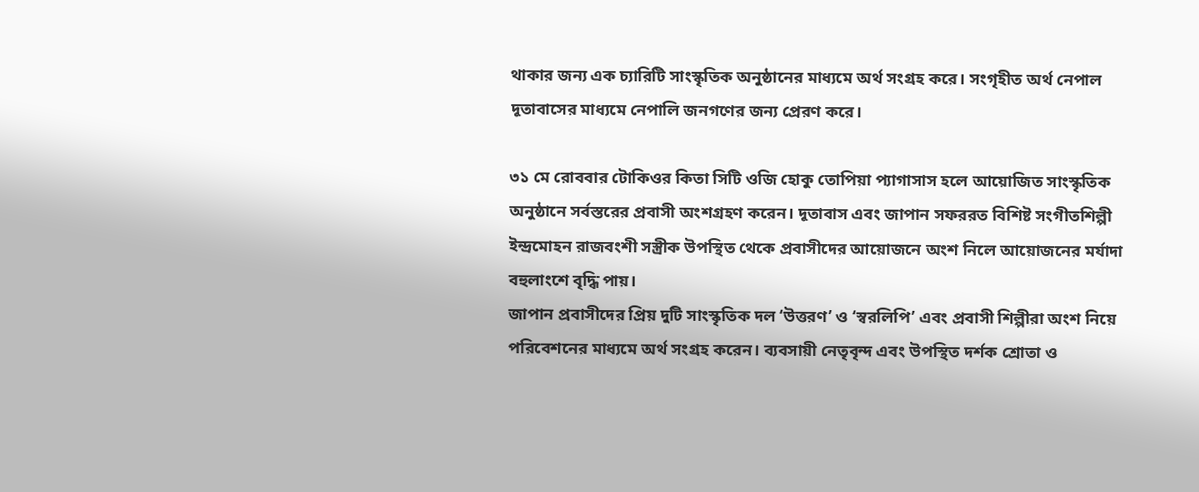থাকার জন্য এক চ্যারিটি সাংস্কৃতিক অনুষ্ঠানের মাধ্যমে অর্থ সংগ্রহ করে। সংগৃহীত অর্থ নেপাল দূতাবাসের মাধ্যমে নেপালি জনগণের জন্য প্রেরণ করে।

৩১ মে রোববার টোকিওর কিতা সিটি ওজি হোকু তোপিয়া প্যাগাসাস হলে আয়োজিত সাংস্কৃতিক অনুষ্ঠানে সর্বস্তরের প্রবাসী অংশগ্রহণ করেন। দূতাবাস এবং জাপান সফররত বিশিষ্ট সংগীতশিল্পী ইন্দ্রমোহন রাজবংশী সস্ত্রীক উপস্থিত থেকে প্রবাসীদের আয়োজনে অংশ নিলে আয়োজনের মর্যাদা বহুলাংশে বৃদ্ধি পায়।
জাপান প্রবাসীদের প্রিয় দুটি সাংস্কৃতিক দল ‘উত্তরণ’ ও ‘স্বরলিপি’ এবং প্রবাসী শিল্পীরা অংশ নিয়ে পরিবেশনের মাধ্যমে অর্থ সংগ্রহ করেন। ব্যবসায়ী নেতৃবৃন্দ এবং উপস্থিত দর্শক শ্রোতা ও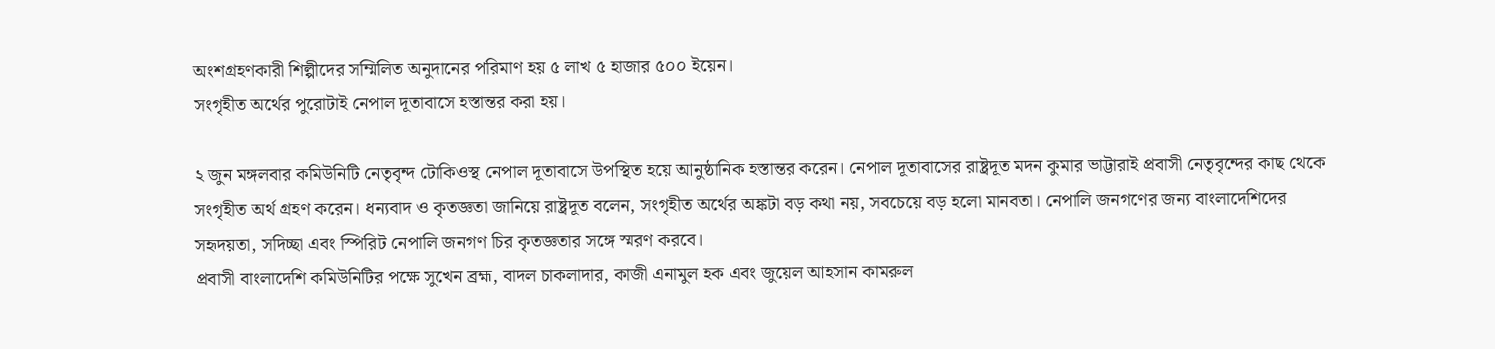অংশগ্রহণকারী শিল্পীদের সম্মিলিত অনুদানের পরিমাণ হয় ৫ লাখ ৫ হাজার ৫০০ ইয়েন।
সংগৃহীত অর্থের পুরোটাই নেপাল দূতাবাসে হস্তান্তর করা হয়।

২ জুন মঙ্গলবার কমিউনিটি নেতৃবৃন্দ টোকিওস্থ নেপাল দূতাবাসে উপস্থিত হয়ে আনুষ্ঠানিক হস্তান্তর করেন। নেপাল দূতাবাসের রাষ্ট্রদূত মদন কুমার ভাট্টারাই প্রবাসী নেতৃবৃন্দের কাছ থেকে সংগৃহীত অর্থ গ্রহণ করেন। ধন্যবাদ ও কৃতজ্ঞতা জানিয়ে রাষ্ট্রদূত বলেন, সংগৃহীত অর্থের অঙ্কটা বড় কথা নয়, সবচেয়ে বড় হলো মানবতা। নেপালি জনগণের জন্য বাংলাদেশিদের সহৃদয়তা, সদিচ্ছা এবং স্পিরিট নেপালি জনগণ চির কৃতজ্ঞতার সঙ্গে স্মরণ করবে।
প্রবাসী বাংলাদেশি কমিউনিটির পক্ষে সুখেন ব্রহ্ম, বাদল চাকলাদার, কাজী এনামুল হক এবং জুয়েল আহসান কামরুল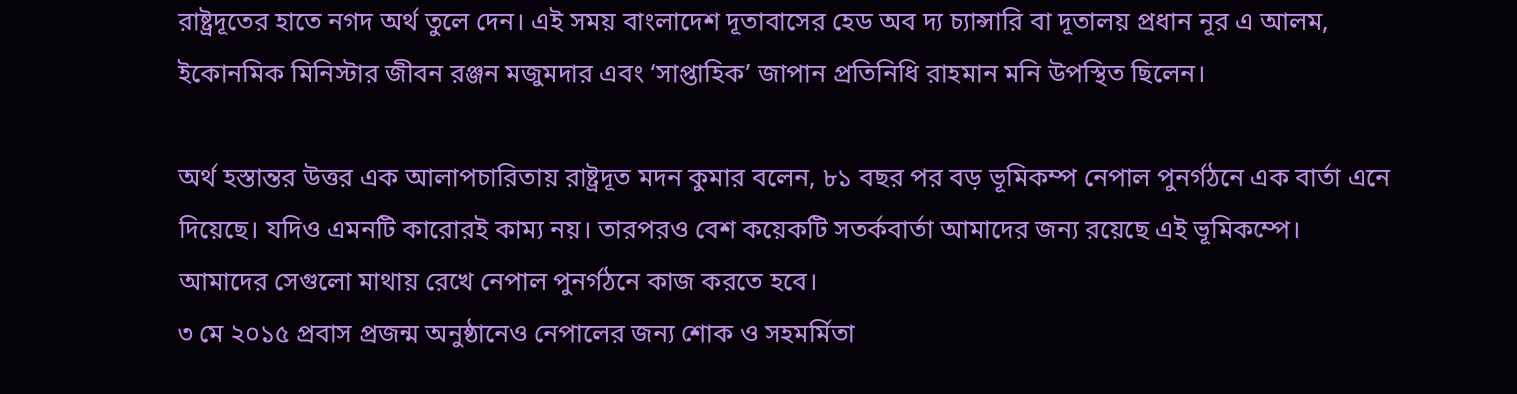রাষ্ট্রদূতের হাতে নগদ অর্থ তুলে দেন। এই সময় বাংলাদেশ দূতাবাসের হেড অব দ্য চ্যান্সারি বা দূতালয় প্রধান নূর এ আলম, ইকোনমিক মিনিস্টার জীবন রঞ্জন মজুমদার এবং ‘সাপ্তাহিক’ জাপান প্রতিনিধি রাহমান মনি উপস্থিত ছিলেন।

অর্থ হস্তান্তর উত্তর এক আলাপচারিতায় রাষ্ট্রদূত মদন কুমার বলেন, ৮১ বছর পর বড় ভূমিকম্প নেপাল পুনর্গঠনে এক বার্তা এনে দিয়েছে। যদিও এমনটি কারোরই কাম্য নয়। তারপরও বেশ কয়েকটি সতর্কবার্তা আমাদের জন্য রয়েছে এই ভূমিকম্পে। আমাদের সেগুলো মাথায় রেখে নেপাল পুনর্গঠনে কাজ করতে হবে।
৩ মে ২০১৫ প্রবাস প্রজন্ম অনুষ্ঠানেও নেপালের জন্য শোক ও সহমর্মিতা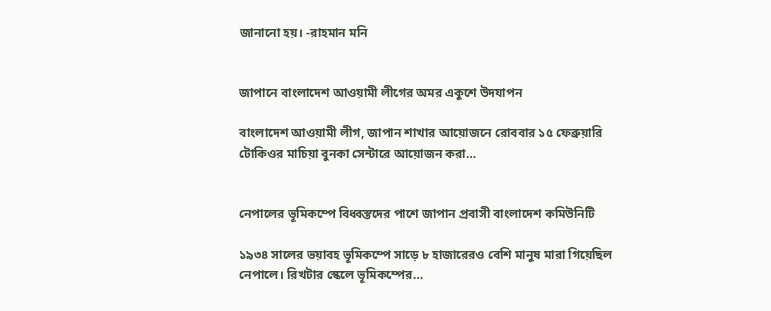জানানো হয়। -রাহমান মনি


জাপানে বাংলাদেশ আওয়ামী লীগের অমর একুশে উদযাপন

বাংলাদেশ আওয়ামী লীগ, জাপান শাখার আয়োজনে রোববার ১৫ ফেব্রুয়ারি টোকিওর মাচিয়া বুনকা সেন্টারে আয়োজন করা…


নেপালের ভূমিকম্পে বিধ্বস্তদের পাশে জাপান প্রবাসী বাংলাদেশ কমিউনিটি

১৯৩৪ সালের ভয়াবহ ভূমিকম্পে সাড়ে ৮ হাজারেরও বেশি মানুষ মারা গিয়েছিল নেপালে। রিখটার স্কেলে ভূমিকম্পের…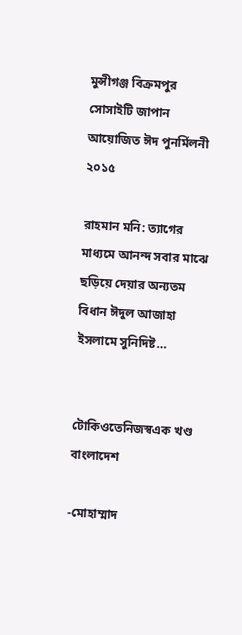মুন্সীগঞ্জ বিক্রমপুর সোসাইটি জাপান আয়োজিত ঈদ পুনর্মিলনী ২০১৫

রাহমান মনি: ত্যাগের মাধ্যমে আনন্দ সবার মাঝে ছড়িয়ে দেয়ার অন্যতম বিধান ঈদুল আজাহা ইসলামে সুনিদিষ্ট…


টোকিওতেনিজস্বএক খণ্ড বাংলাদেশ

-মোহাম্মাদ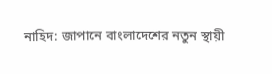নাহিদ: জাপানে বাংলাদেশের নতুন স্থায়ী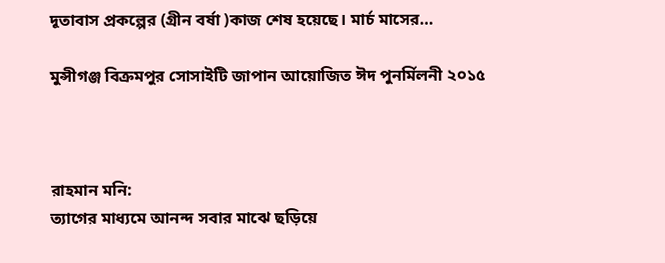দূতাবাস প্রকল্পের (গ্রীন বর্ষা )কাজ শেষ হয়েছে। মার্চ মাসের…

মুন্সীগঞ্জ বিক্রমপুর সোসাইটি জাপান আয়োজিত ঈদ পুনর্মিলনী ২০১৫



রাহমান মনি:
ত্যাগের মাধ্যমে আনন্দ সবার মাঝে ছড়িয়ে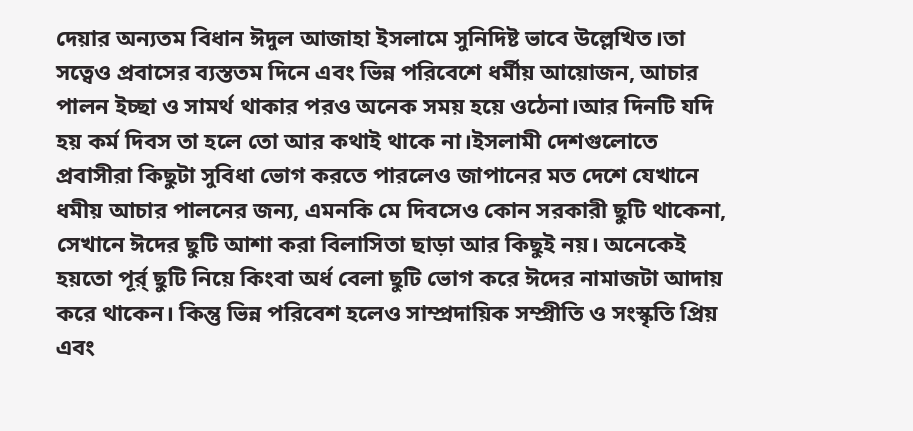দেয়ার অন্যতম বিধান ঈদুল আজাহা ইসলামে সুনিদিষ্ট ভাবে উল্লেখিত।তা সত্বেও প্রবাসের ব্যস্ততম দিনে এবং ভিন্ন পরিবেশে ধর্মীয় আয়োজন, আচার পালন ইচ্ছা ও সামর্থ থাকার পরও অনেক সময় হয়ে ওঠেনা।আর দিনটি যদি হয় কর্ম দিবস তা হলে তো আর কথাই থাকে না।ইসলামী দেশগুলোতে প্রবাসীরা কিছুটা সুবিধা ভোগ করতে পারলেও জাপানের মত দেশে যেখানে ধমীয় আচার পালনের জন্য, এমনকি মে দিবসেও কোন সরকারী ছুটি থাকেনা, সেখানে ঈদের ছুটি আশা করা বিলাসিতা ছাড়া আর কিছুই নয়। অনেকেই হয়তো পূর্র্ ছুটি নিয়ে কিংবা অর্ধ বেলা ছুটি ভোগ করে ঈদের নামাজটা আদায় করে থাকেন। কিন্তু ভিন্ন পরিবেশ হলেও সাম্প্রদায়িক সম্প্রীতি ও সংস্কৃতি প্রিয় এবং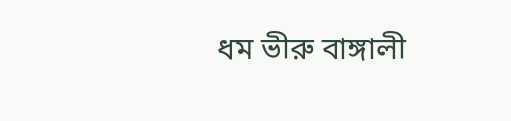ধম ভীরু বাঙ্গালী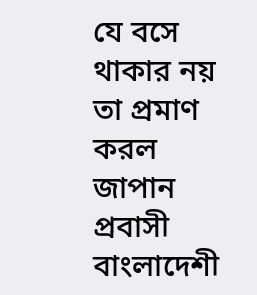যে বসে থাকার নয় তা প্রমাণ করল জাপান প্রবাসী বাংলাদেশী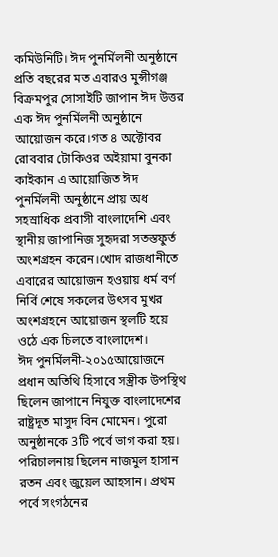কমিউনিটি। ঈদ পুনর্মিলনী অনুষ্ঠানে প্রতি বছরের মত এবারও মুন্সীগঞ্জ বিক্রমপুর সোসাইটি জাপান ঈদ উত্তর এক ঈদ পুনর্মিলনী অনুষ্ঠানে আয়োজন করে।গত ৪ অক্টোবর রোববার টোকিওর অইয়ামা বুনকা কাইকান এ আয়োজিত ঈদ পুনর্মিলনী অনুষ্ঠানে প্রায় অধ সহস্রাধিক প্রবাসী বাংলাদেশি এবং স্থানীয় জাপানিজ সুহৃদরা সতস্তফুর্ত অংশগ্রহন করেন।খোদ রাজধানীতে এবারের আয়োজন হওয়ায় ধর্ম বর্ণ নির্বি শেষে সকলের উৎসব মুখর অংশগ্রহনে আয়োজন স্থলটি হয়ে ওঠে এক চিলতে বাংলাদেশ।
ঈদ পুনর্মিলনী-২০১৫আয়োজনে প্রধান অতিথি হিসাবে সস্ত্রীক উপস্থিথ ছিলেন জাপানে নিযুক্ত বাংলাদেশের রাষ্ট্রদূত মাসুদ বিন মোমেন। পুরো অনুষ্ঠানকে 3টি পর্বে ভাগ করা হয়। পরিচালনায় ছিলেন নাজমুল হাসান রতন এবং জুয়েল আহসান। প্রথম পর্বে সংগঠনের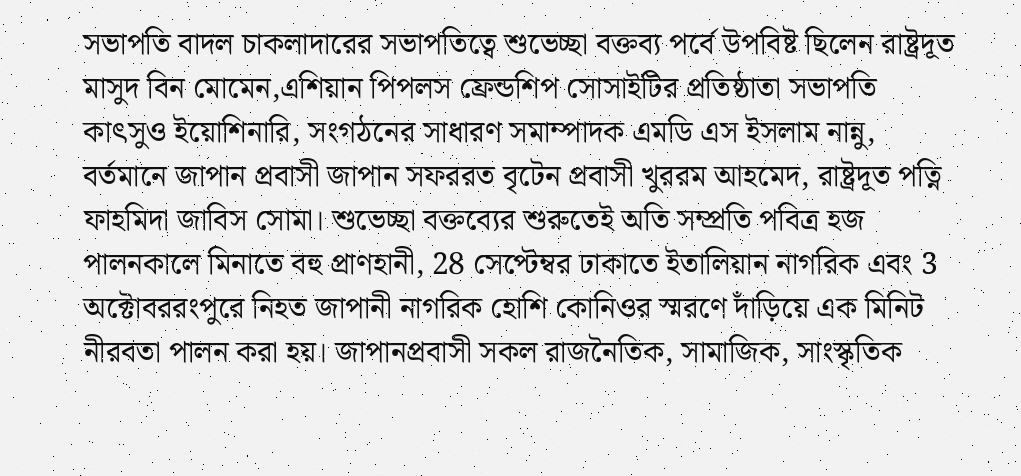সভাপতি বাদল চাকলাদারের সভাপতিত্বে শুভেচ্ছা বক্তব্য পর্বে উপবিষ্ট ছিলেন রাষ্ট্রদূত মাসুদ বিন মোমেন,এশিয়ান পিপলস ফ্রেন্ডশিপ সোসাইটির প্রতিষ্ঠাতা সভাপতি কাৎসুও ইয়োশিনারি, সংগঠনের সাধারণ সমাম্পাদক এমডি এস ইসলাম নান্নু, বর্তমানে জাপান প্রবাসী জাপান সফররত বৃটেন প্রবাসী খুররম আহমেদ, রাষ্ট্রদূত পত্নি ফাহমিদা জাবিস সোমা। শুভেচ্ছা বক্তব্যের শুরুতেই অতি সম্প্রতি পবিত্র হজ পালনকালে মিনাতে বহু প্রাণহানী, 28 সেপ্টেম্বর ঢাকাতে ইতালিয়ান নাগরিক এবং 3 অক্টোবররংপুরে নিহত জাপানী নাগরিক হোশি কোনিওর স্মরণে দাঁড়িয়ে এক মিনিট নীরবতা পালন করা হয়। জাপানপ্রবাসী সকল রাজনৈতিক, সামাজিক, সাংস্কৃতিক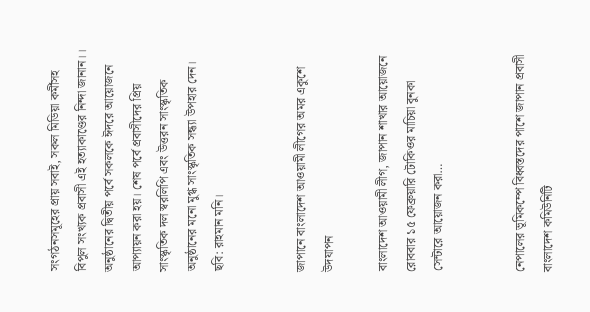সংগঠনসমূহের প্রায় সবাই, সকল মিডিয়া কর্মীসহ বিপুল সংখ্যক প্রবাসী এই হত্যাকাণ্ডের নিন্দা জানান।। অনুষ্ঠানের দ্বিতীয় পর্বে সকলকে ঈদরে আয়োজনে আপ্যায়ন করা হয়। শেষ পর্বে প্রবাসীদের প্রিয় সাংস্কৃতিক দল স্বরলিপি এবং উত্তরন সাংস্কৃতিক অনুষ্ঠানের মনো মুগ্ধ সাংস্কৃতিক সন্ধ্যা উপহার দেন। ছবি: রাহমান মনি।


জাপানে বাংলাদেশ আওয়ামী লীগের অমর একুশে উদযাপন

বাংলাদেশ আওয়ামী লীগ, জাপান শাখার আয়োজনে রোববার ১৫ ফেব্রুয়ারি টোকিওর মাচিয়া বুনকা সেন্টারে আয়োজন করা…


নেপালের ভূমিকম্পে বিধ্বস্তদের পাশে জাপান প্রবাসী বাংলাদেশ কমিউনিটি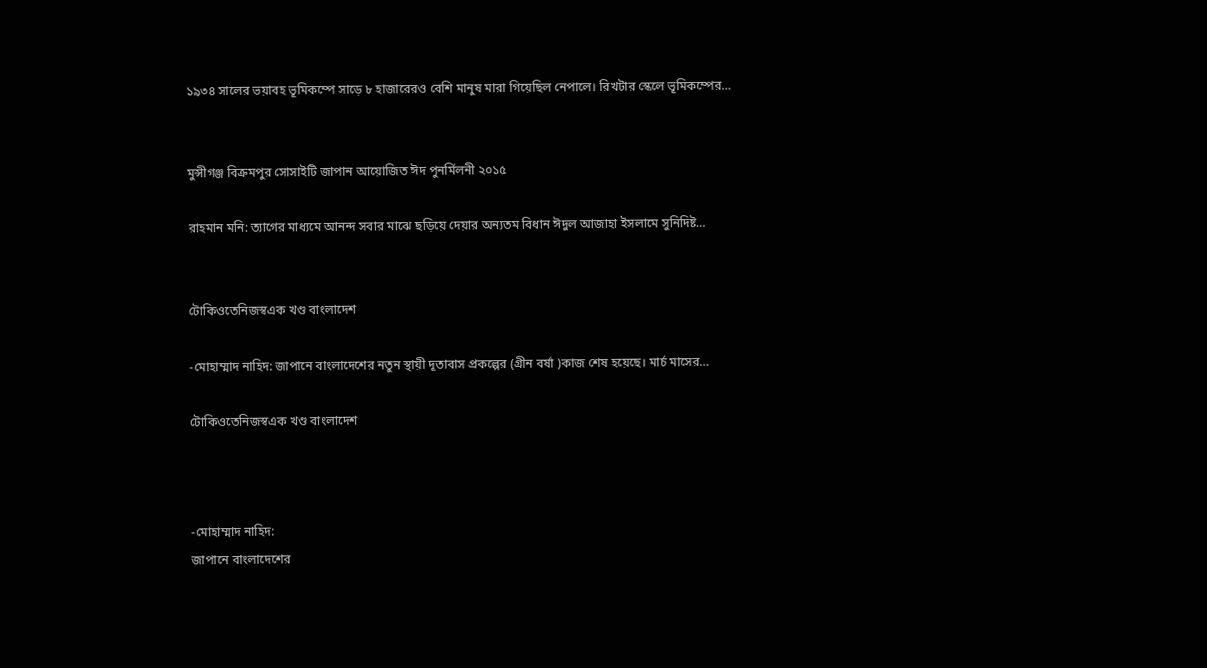১৯৩৪ সালের ভয়াবহ ভূমিকম্পে সাড়ে ৮ হাজারেরও বেশি মানুষ মারা গিয়েছিল নেপালে। রিখটার স্কেলে ভূমিকম্পের…


মুন্সীগঞ্জ বিক্রমপুর সোসাইটি জাপান আয়োজিত ঈদ পুনর্মিলনী ২০১৫

রাহমান মনি: ত্যাগের মাধ্যমে আনন্দ সবার মাঝে ছড়িয়ে দেয়ার অন্যতম বিধান ঈদুল আজাহা ইসলামে সুনিদিষ্ট…


টোকিওতেনিজস্বএক খণ্ড বাংলাদেশ

-মোহাম্মাদ নাহিদ: জাপানে বাংলাদেশের নতুন স্থায়ী দূতাবাস প্রকল্পের (গ্রীন বর্ষা )কাজ শেষ হয়েছে। মার্চ মাসের…

টোকিওতেনিজস্বএক খণ্ড বাংলাদেশ



-মোহাম্মাদ নাহিদ:
জাপানে বাংলাদেশের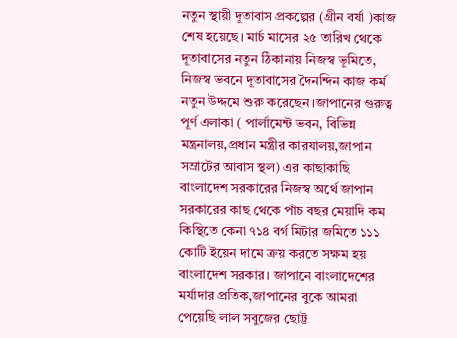নতুন স্থায়ী দূতাবাস প্রকল্পের (গ্রীন বর্ষা )কাজ শেষ হয়েছে। মার্চ মাসের ২৫ তারিখ থেকে দূতাবাসের নতুন ঠিকানায় নিজস্ব ভূমিতে, নিজস্ব ভবনে দূতাবাসের দৈনন্দিন কাজ কর্ম নতুন উদ্দমে শুরু করেছেন।জাপানের গুরুত্ব পূর্ণ এলাকা ( পার্লামেন্ট ভবন, বিভিন্ন মন্ত্রনালয়,প্রধান মন্ত্রীর কারযালয়,জাপান সম্রাটের আবাস স্থল) এর কাছাকাছি বাংলাদেশ সরকারের নিজস্ব অর্থে জাপান সরকারের কাছ থেকে পাঁচ বছর মেয়াদি কম কিস্থিতে কেনা ৭১৪ বর্গ মিটার জমিতে ১১১ কোটি ইয়েন দামে ক্রয় করতে সক্ষম হয় বাংলাদেশ সরকার। জাপানে বাংলাদেশের মর্যাদার প্রতিক,জাপানের বুকে আমরা পেয়েছি লাল সবুজের ছোট্ট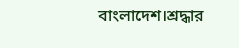বাংলাদেশ।শ্রদ্ধার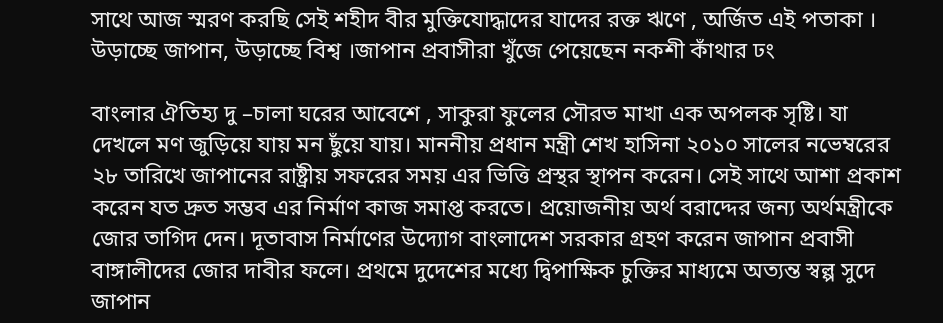সাথে আজ স্মরণ করছি সেই শহীদ বীর মুক্তিযোদ্ধাদের যাদের রক্ত ঋণে , অর্জিত এই পতাকা । উড়াচ্ছে জাপান, উড়াচ্ছে বিশ্ব ।জাপান প্রবাসীরা খুঁজে পেয়েছেন নকশী কাঁথার ঢং

বাংলার ঐতিহ্য দু –চালা ঘরের আবেশে , সাকুরা ফুলের সৌরভ মাখা এক অপলক সৃষ্টি। যা দেখলে মণ জুড়িয়ে যায় মন ছুঁয়ে যায়। মাননীয় প্রধান মন্ত্রী শেখ হাসিনা ২০১০ সালের নভেম্বরের ২৮ তারিখে জাপানের রাষ্ট্রীয় সফরের সময় এর ভিত্তি প্রস্থর স্থাপন করেন। সেই সাথে আশা প্রকাশ করেন যত দ্রুত সম্ভব এর নির্মাণ কাজ সমাপ্ত করতে। প্রয়োজনীয় অর্থ বরাদ্দের জন্য অর্থমন্ত্রীকে জোর তাগিদ দেন। দূতাবাস নির্মাণের উদ্যোগ বাংলাদেশ সরকার গ্রহণ করেন জাপান প্রবাসী বাঙ্গালীদের জোর দাবীর ফলে। প্রথমে দুদেশের মধ্যে দ্বিপাক্ষিক চুক্তির মাধ্যমে অত্যন্ত স্বল্প সুদে জাপান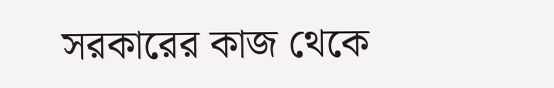সরকারের কাজ থেকে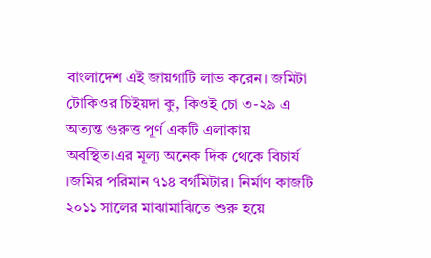বাংলাদেশ এই জায়গাটি লাভ করেন। জমিটা টোকিওর চিইয়দা কু, কিওই চো ৩-২৯ এ অত্যন্ত গুরুত্ত পূর্ণ একটি এলাকায় অবস্থিত।এর মূল্য অনেক দিক থেকে বিচার্য ।জমির পরিমান ৭১৪ বর্গমিটার। নির্মাণ কাজটি ২০১১ সালের মাঝামাঝিতে শুরু হয়ে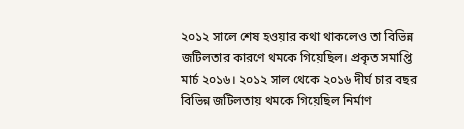২০১২ সালে শেষ হওয়ার কথা থাকলেও তা বিভিন্ন জটিলতার কারণে থমকে গিয়েছিল। প্রকৃত সমাপ্তি মার্চ ২০১৬। ২০১২ সাল থেকে ২০১৬ দীর্ঘ চার বছর বিভিন্ন জটিলতায় থমকে গিয়েছিল নির্মাণ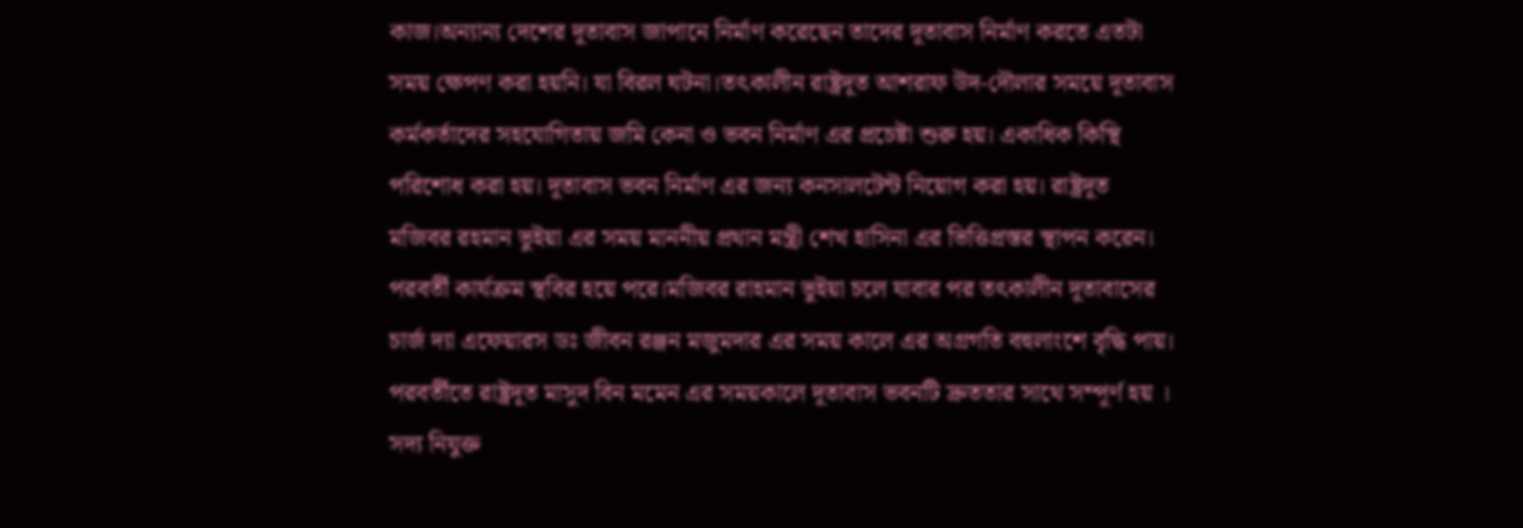কাজ।অন্যান্য দেশের দূতাবাস জাপানে নির্মাণ করেছেন তাদের দূতাবাস নির্মাণ করতে এতটা সময় ক্ষেপণ করা হয়নি। যা বিরল ঘটনা।তৎকালীন রাষ্ট্রদূত আশরাফ উদ-দৌলার সময়ে দূতাবাস কর্মকর্তাদের সহযোগিতায় জমি কেনা ও ভবন নির্মাণ এর প্রচেষ্টা শুরু হয়। একাধিক কিস্থি পরিশোধ করা হয়। দূতাবাস ভবন নির্মাণ এর জন্য কনসালটেন্ট নিয়োগ করা হয়। রাষ্ট্রদূত মজিবর রহমান ভুইয়া এর সময় মাননীয় প্রথান মন্ত্রী শেখ হাসিনা এর ভিত্তিপ্রস্তর স্থাপন করেন। পরবর্তী কার্যক্রম স্থবির হয়ে পরে।মজিবর রাহমান ভুইয়া চলে যাবার পর তৎকালীন দূতাবাসের চার্জ দ্যা এফেয়ারস ডঃ জীবন রঞ্জন মজুমদার এর সময় কালে এর অগ্রগতি বহুলাংশে বৃদ্ধি পায়। পরবর্তীতে রাষ্ট্রদূত মাসুদ বিন মমেন এর সময়কালে দূতাবাস ভবনটি দ্রুততার সাথে সম্পূর্ণ হয় । সদ্য নিযুক্ত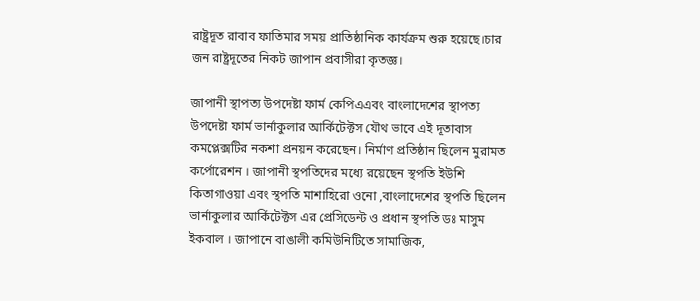রাষ্ট্রদূত রাবাব ফাতিমার সময় প্রাতিষ্ঠানিক কার্যক্রম শুরু হয়েছে।চার জন রাষ্ট্রদূতের নিকট জাপান প্রবাসীরা কৃতজ্ঞ।

জাপানী স্থাপত্য উপদেষ্টা ফার্ম কেপিএএবং বাংলাদেশের স্থাপত্য উপদেষ্টা ফার্ম ভার্নাকুলার আর্কিটেক্টস যৌথ ভাবে এই দূতাবাস কমপ্লেক্সটির নকশা প্রনয়ন করেছেন। নির্মাণ প্রতিষ্ঠান ছিলেন মুরামত কর্পোরেশন । জাপানী স্থপতিদের মধ্যে রয়েছেন স্থপতি ইউশি কিতাগাওয়া এবং স্থপতি মাশাহিরো ওনো ,বাংলাদেশের স্থপতি ছিলেন ভার্নাকুলার আর্কিটেক্টস এর প্রেসিডেন্ট ও প্রধান স্থপতি ডঃ মাসুম ইকবাল । জাপানে বাঙালী কমিউনিটিতে সামাজিক,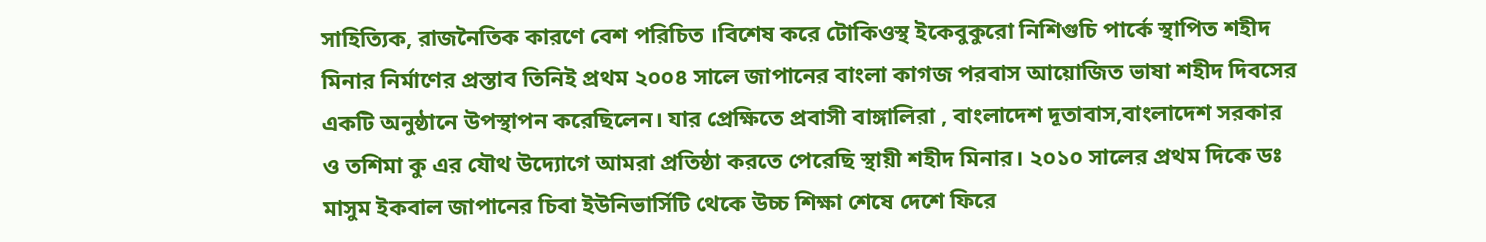সাহিত্যিক, রাজনৈতিক কারণে বেশ পরিচিত ।বিশেষ করে টোকিওস্থ ইকেবুকুরো নিশিগুচি পার্কে স্থাপিত শহীদ মিনার নির্মাণের প্রস্তাব তিনিই প্রথম ২০০৪ সালে জাপানের বাংলা কাগজ পরবাস আয়োজিত ভাষা শহীদ দিবসের একটি অনুষ্ঠানে উপস্থাপন করেছিলেন। যার প্রেক্ষিতে প্রবাসী বাঙ্গালিরা , বাংলাদেশ দূতাবাস,বাংলাদেশ সরকার ও তশিমা কু এর যৌথ উদ্যোগে আমরা প্রতিষ্ঠা করতে পেরেছি স্থায়ী শহীদ মিনার। ২০১০ সালের প্রথম দিকে ডঃ মাসুম ইকবাল জাপানের চিবা ইউনিভার্সিটি থেকে উচ্চ শিক্ষা শেষে দেশে ফিরে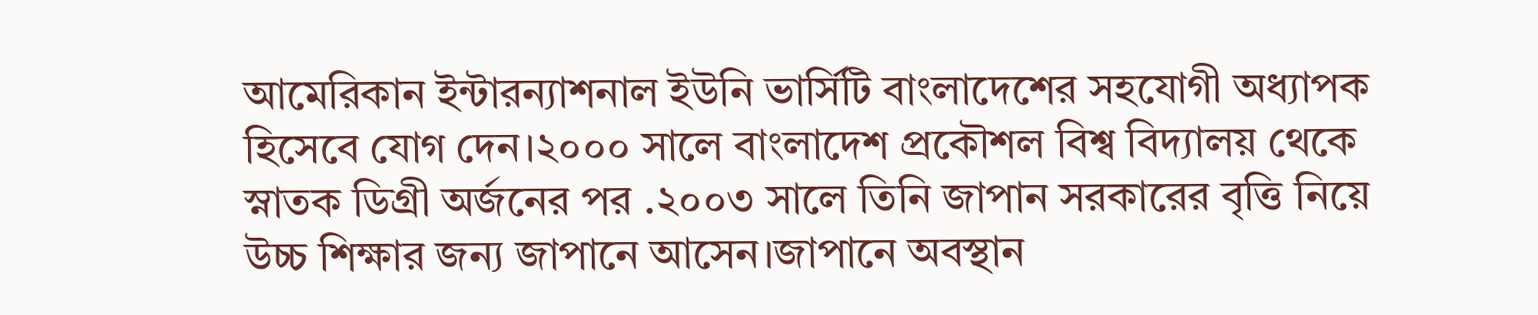আমেরিকান ইন্টারন্যাশনাল ইউনি ভার্সিটি বাংলাদেশের সহযোগী অধ্যাপক হিসেবে যোগ দেন।২০০০ সালে বাংলাদেশ প্রকৌশল বিশ্ব বিদ্যালয় থেকে স্নাতক ডিগ্রী অর্জনের পর .২০০৩ সালে তিনি জাপান সরকারের বৃত্তি নিয়ে উচ্চ শিক্ষার জন্য জাপানে আসেন।জাপানে অবস্থান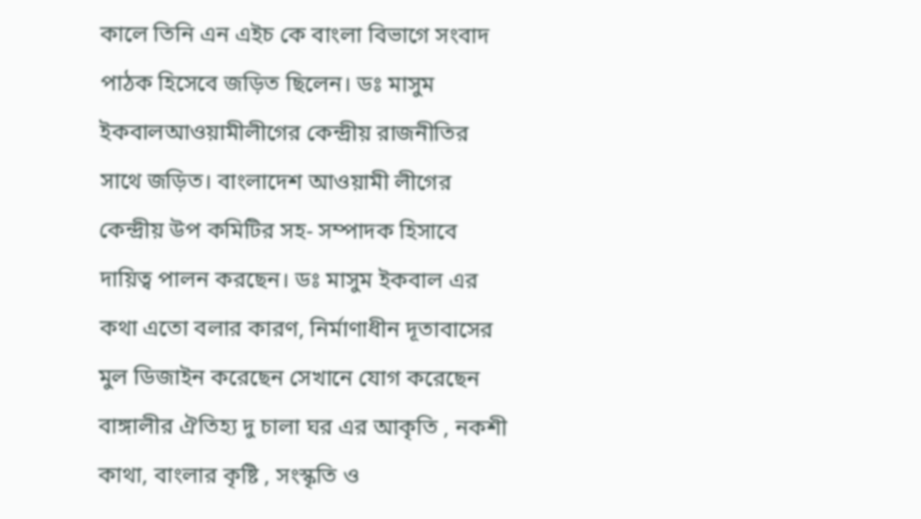কালে তিনি এন এইচ কে বাংলা বিভাগে সংবাদ পাঠক হিসেবে জড়িত ছিলেন। ডঃ মাসুম ইকবালআওয়ামীলীগের কেন্দ্রীয় রাজনীতির সাথে জড়িত। বাংলাদেশ আওয়ামী লীগের কেন্দ্রীয় উপ কমিটির সহ- সম্পাদক হিসাবে দায়িত্ব পালন করছেন। ডঃ মাসুম ইকবাল এর কথা এতো বলার কারণ, নির্মাণাধীন দূতাবাসের মুল ডিজাইন করেছেন সেখানে যোগ করেছেন বাঙ্গালীর ঐতিহ্য দু চালা ঘর এর আকৃতি , নকশী কাথা, বাংলার কৃষ্টি , সংস্কৃতি ও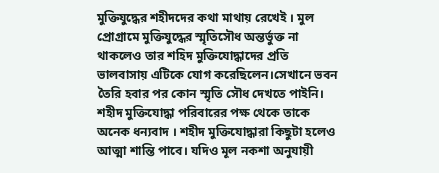মুক্তিযুদ্ধের শহীদদের কথা মাথায় রেখেই । মুল প্রোগ্রামে মুক্তিযুদ্ধের স্মৃতিসৌধ অন্তর্ভুক্ত না থাকলেও তার শহিদ মুক্তিযোদ্ধাদের প্রতি ভালবাসায় এটিকে যোগ করেছিলেন।সেখানে ভবন তৈরি হবার পর কোন স্মৃতি সৌধ দেখতে পাইনি। শহীদ মুক্তিযোদ্ধা পরিবারের পক্ষ থেকে তাকে অনেক ধন্যবাদ । শহীদ মুক্তিযোদ্ধারা কিছুটা হলেও আত্মা শান্তি পাবে। যদিও মূল নকশা অনুযায়ী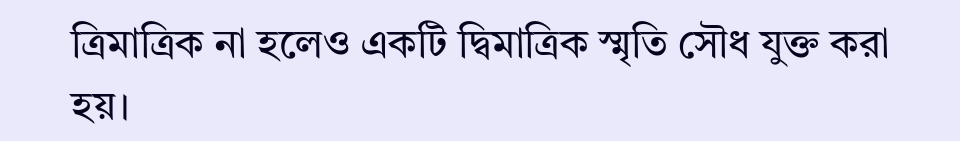ত্রিমাত্রিক না হলেও একটি দ্বিমাত্রিক স্মৃতি সৌধ যুক্ত করা হয়।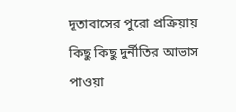দূতাবাসের পুরো প্রক্রিয়ায় কিছু কিছু দুর্নীতির আভাস পাওয়া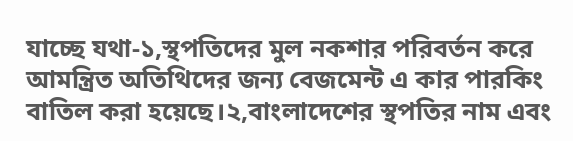যাচ্ছে যথা-১,স্থপতিদের মুল নকশার পরিবর্তন করে আমন্ত্রিত অতিথিদের জন্য বেজমেন্ট এ কার পারকিং বাতিল করা হয়েছে।২,বাংলাদেশের স্থপতির নাম এবং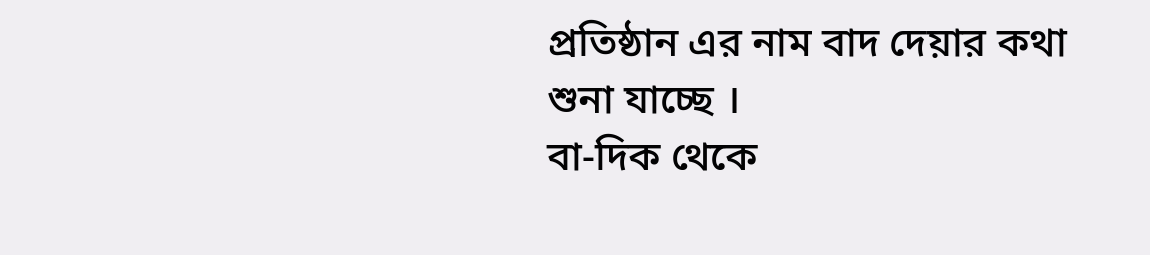প্রতিষ্ঠান এর নাম বাদ দেয়ার কথা শুনা যাচ্ছে ।
বা-দিক থেকে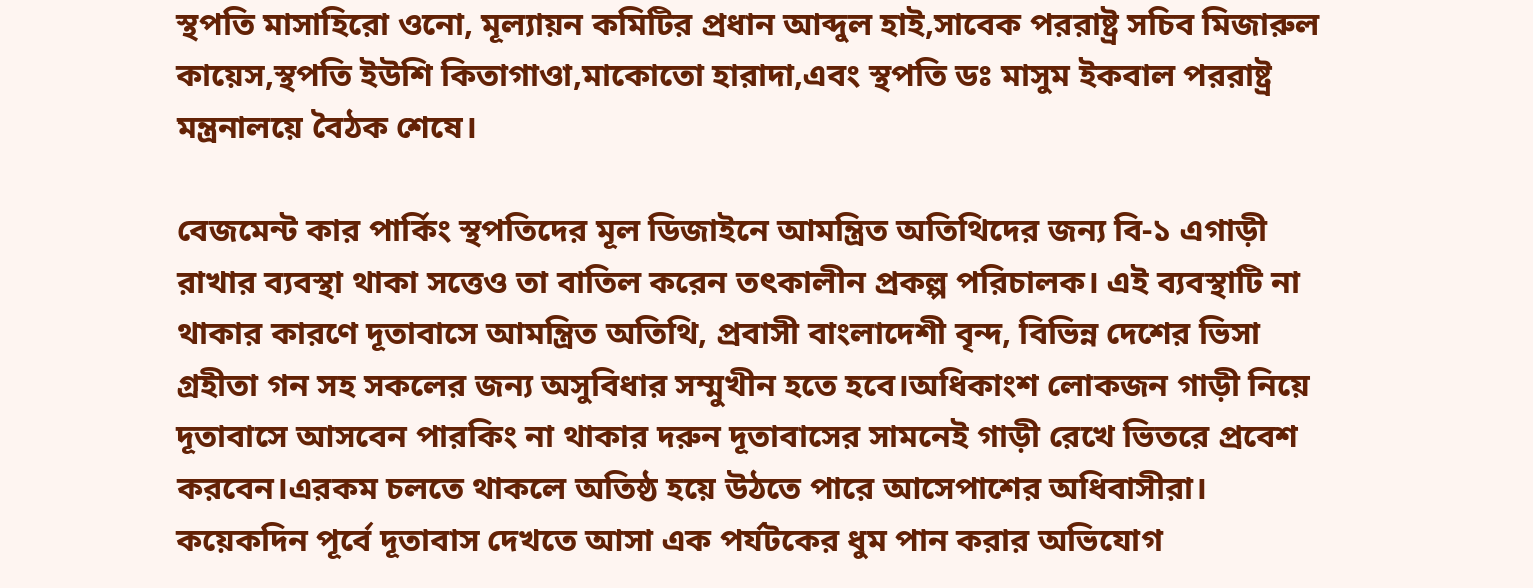স্থপতি মাসাহিরো ওনো, মূল্যায়ন কমিটির প্রধান আব্দুল হাই,সাবেক পররাষ্ট্র সচিব মিজারুল কায়েস,স্থপতি ইউশি কিতাগাওা,মাকোতো হারাদা,এবং স্থপতি ডঃ মাসুম ইকবাল পররাষ্ট্র মন্ত্রনালয়ে বৈঠক শেষে।

বেজমেন্ট কার পার্কিং স্থপতিদের মূল ডিজাইনে আমন্ত্রিত অতিথিদের জন্য বি-১ এগাড়ী রাখার ব্যবস্থা থাকা সত্তেও তা বাতিল করেন তৎকালীন প্রকল্প পরিচালক। এই ব্যবস্থাটি না থাকার কারণে দূতাবাসে আমন্ত্রিত অতিথি, প্রবাসী বাংলাদেশী বৃন্দ, বিভিন্ন দেশের ভিসা গ্রহীতা গন সহ সকলের জন্য অসুবিধার সম্মুখীন হতে হবে।অধিকাংশ লোকজন গাড়ী নিয়ে দূতাবাসে আসবেন পারকিং না থাকার দরুন দূতাবাসের সামনেই গাড়ী রেখে ভিতরে প্রবেশ করবেন।এরকম চলতে থাকলে অতিষ্ঠ হয়ে উঠতে পারে আসেপাশের অধিবাসীরা। কয়েকদিন পূর্বে দূতাবাস দেখতে আসা এক পর্যটকের ধুম পান করার অভিযোগ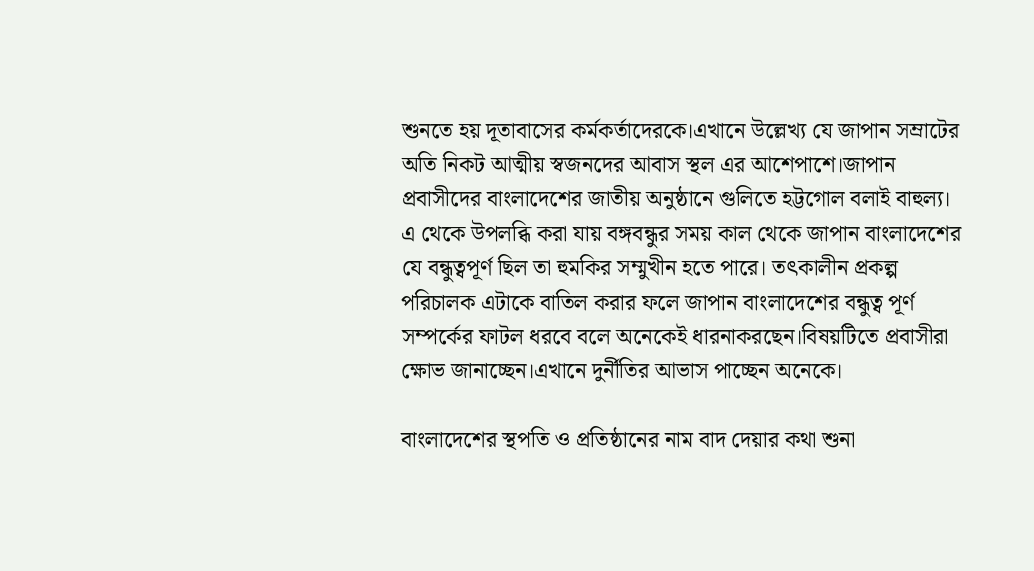শুনতে হয় দূতাবাসের কর্মকর্তাদেরকে।এখানে উল্লেখ্য যে জাপান সম্রাটের অতি নিকট আত্মীয় স্বজনদের আবাস স্থল এর আশেপাশে।জাপান প্রবাসীদের বাংলাদেশের জাতীয় অনুষ্ঠানে গুলিতে হট্টগোল বলাই বাহুল্য। এ থেকে উপলব্ধি করা যায় বঙ্গবন্ধুর সময় কাল থেকে জাপান বাংলাদেশের যে বন্ধুত্বপূর্ণ ছিল তা হুমকির সম্মুখীন হতে পারে। তৎকালীন প্রকল্প পরিচালক এটাকে বাতিল করার ফলে জাপান বাংলাদেশের বন্ধুত্ব পূর্ণ সম্পর্কের ফাটল ধরবে বলে অনেকেই ধারনাকরছেন।বিষয়টিতে প্রবাসীরা ক্ষোভ জানাচ্ছেন।এখানে দুর্নীতির আভাস পাচ্ছেন অনেকে।

বাংলাদেশের স্থপতি ও প্রতিষ্ঠানের নাম বাদ দেয়ার কথা শুনা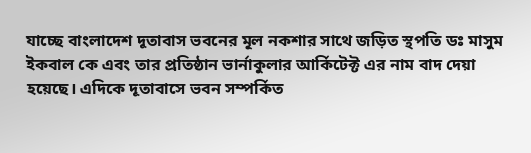যাচ্ছে বাংলাদেশ দূতাবাস ভবনের মূল নকশার সাথে জড়িত স্থপতি ডঃ মাসুম ইকবাল কে এবং তার প্রতিষ্ঠান ভার্নাকুলার আর্কিটেক্ট এর নাম বাদ দেয়া হয়েছে। এদিকে দূতাবাসে ভবন সম্পর্কিত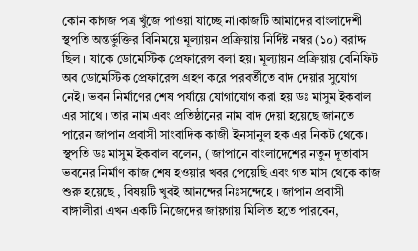কোন কাগজ পত্র খুঁজে পাওয়া যাচ্ছে না।কাজটি আমাদের বাংলাদেশী স্থপতি অন্তর্ভুক্তির বিনিময়ে মূল্যায়ন প্রক্রিয়ায় নির্দিষ্ট নম্বর (১০) বরাদ্দ ছিল । যাকে ডোমেস্টিক প্রেফারেন্স বলা হয়। মূল্যায়ন প্রক্রিয়ায় বেনিফিট অব ডোমেস্টিক প্রেফারেন্স গ্রহণ করে পরবর্তীতে বাদ দেয়ার সুযোগ নেই। ভবন নির্মাণের শেষ পর্যায়ে যোগাযোগ করা হয় ডঃ মাসুম ইকবাল এর সাথে । তার নাম এবং প্রতিষ্ঠানের নাম বাদ দেয়া হয়েছে জানতে পারেন জাপান প্রবাসী সাংবাদিক কাজী ইনসানুল হক এর নিকট থেকে। স্থপতি ডঃ মাসুম ইকবাল বলেন, ( জাপানে বাংলাদেশের নতুন দূতাবাস ভবনের নির্মাণ কাজ শেষ হওয়ার খবর পেয়েছি এবং গত মাস থেকে কাজ শুরু হয়েছে , বিষয়টি খুবই আনন্দের নিঃসন্দেহে । জাপান প্রবাসী বাঙ্গালীরা এখন একটি নিজেদের জায়গায় মিলিত হতে পারবেন,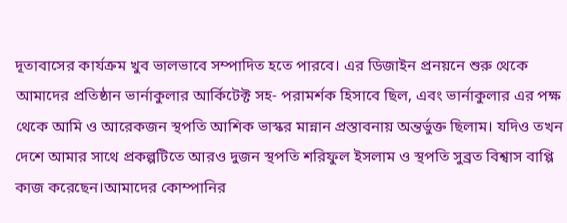দূতাবাসের কার্যক্রম খুব ভালভাবে সম্পাদিত হতে পারবে। এর ডিজাইন প্রনয়নে শুরু থেকে আমাদের প্রতিষ্ঠান ভার্নাকুলার আর্কিটেক্ট সহ- পরামর্শক হিসাবে ছিল, এবং ভার্নাকুলার এর পক্ষ থেকে আমি ও আরেকজন স্থপতি আশিক ভাস্কর মান্নান প্রস্তাবনায় অন্তর্ভুক্ত ছিলাম। যদিও তখন দেশে আমার সাথে প্রকল্পটিতে আরও দুজন স্থপতি শরিফুল ইসলাম ও স্থপতি সুব্রত বিশ্বাস বাপ্পি কাজ করেছেন।আমাদের কোম্পানির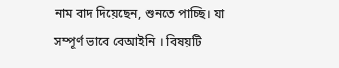নাম বাদ দিয়েছেন, শুনতে পাচ্ছি। যা সম্পূর্ণ ভাবে বেআইনি । বিষয়টি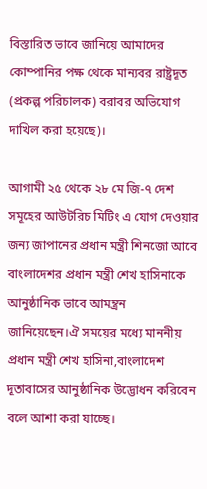বিস্তারিত ভাবে জানিয়ে আমাদের কোম্পানির পক্ষ থেকে মান্যবর রাষ্ট্রদূত (প্রকল্প পরিচালক) বরাবর অভিযোগ দাখিল করা হয়েছে)।

আগামী ২৫ থেকে ২৮ মে জি-৭ দেশ সমূহের আউটরিচ মিটিং এ যোগ দেওয়ার জন্য জাপানের প্রধান মন্ত্রী শিনজো আবে বাংলাদেশর প্রধান মন্ত্রী শেখ হাসিনাকে আনুষ্ঠানিক ভাবে আমন্ত্রন জানিয়েছেন।ঐ সময়ের মধ্যে মাননীয় প্রধান মন্ত্রী শেখ হাসিনা,বাংলাদেশ দূতাবাসের আনুষ্ঠানিক উদ্ভোধন করিবেন বলে আশা করা যাচ্ছে।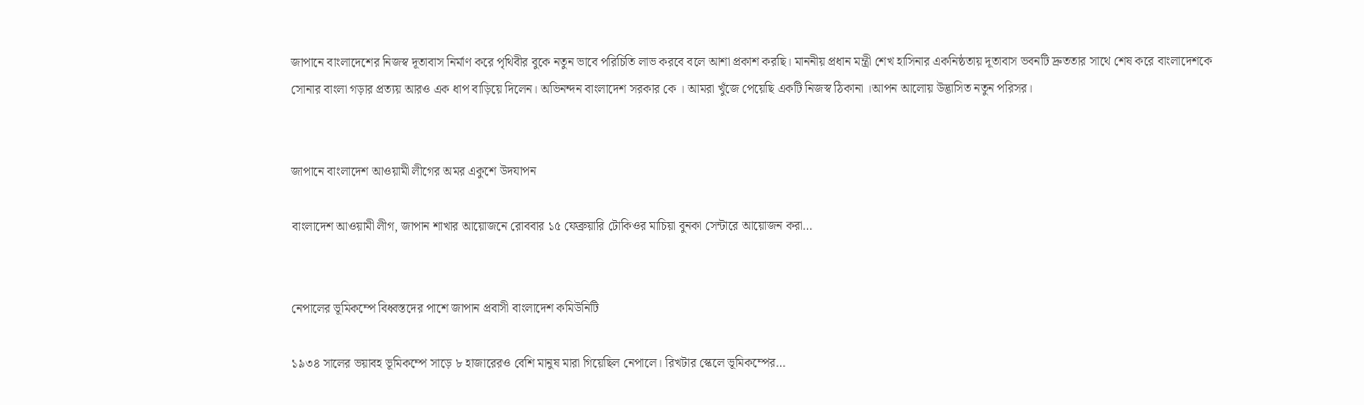জাপানে বাংলাদেশের নিজস্ব দূতাবাস নির্মাণ করে পৃথিবীর বুকে নতুন ভাবে পরিচিতি লাভ করবে বলে আশা প্রকাশ করছি। মাননীয় প্রধান মন্ত্রী শেখ হাসিনার একনিষ্ঠতায় দূতাবাস ভবনটি দ্রুততার সাথে শেষ করে বাংলাদেশকে সোনার বাংলা গড়ার প্রত্যয় আরও এক ধাপ বাড়িয়ে দিলেন। অভিনন্দন বাংলাদেশ সরকার কে । আমরা খুঁজে পেয়েছি একটি নিজস্ব ঠিকানা ।আপন আলোয় উদ্ভাসিত নতুন পরিসর।


জাপানে বাংলাদেশ আওয়ামী লীগের অমর একুশে উদযাপন

বাংলাদেশ আওয়ামী লীগ, জাপান শাখার আয়োজনে রোববার ১৫ ফেব্রুয়ারি টোকিওর মাচিয়া বুনকা সেন্টারে আয়োজন করা…


নেপালের ভূমিকম্পে বিধ্বস্তদের পাশে জাপান প্রবাসী বাংলাদেশ কমিউনিটি

১৯৩৪ সালের ভয়াবহ ভূমিকম্পে সাড়ে ৮ হাজারেরও বেশি মানুষ মারা গিয়েছিল নেপালে। রিখটার স্কেলে ভূমিকম্পের…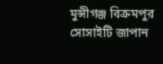মুন্সীগঞ্জ বিক্রমপুর সোসাইটি জাপান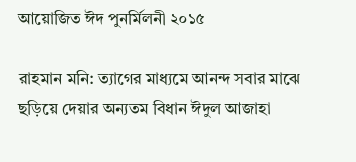আয়োজিত ঈদ পুনর্মিলনী ২০১৫

রাহমান মনি: ত্যাগের মাধ্যমে আনন্দ সবার মাঝে ছড়িয়ে দেয়ার অন্যতম বিধান ঈদুল আজাহা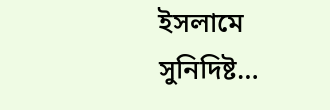ইসলামে সুনিদিষ্ট…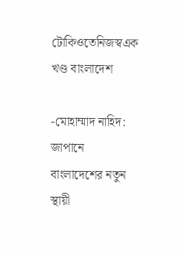টোকিওতেনিজস্বএক খণ্ড বাংলাদেশ

-মোহাম্মাদ নাহিদ: জাপানে বাংলাদেশের নতুন স্থায়ী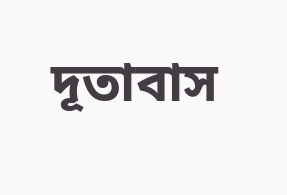দূতাবাস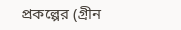প্রকল্পের (গ্রীন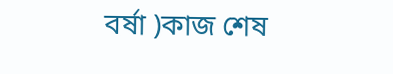বর্ষা )কাজ শেষ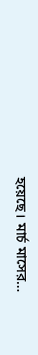হয়েছে। মার্চ মাসের…